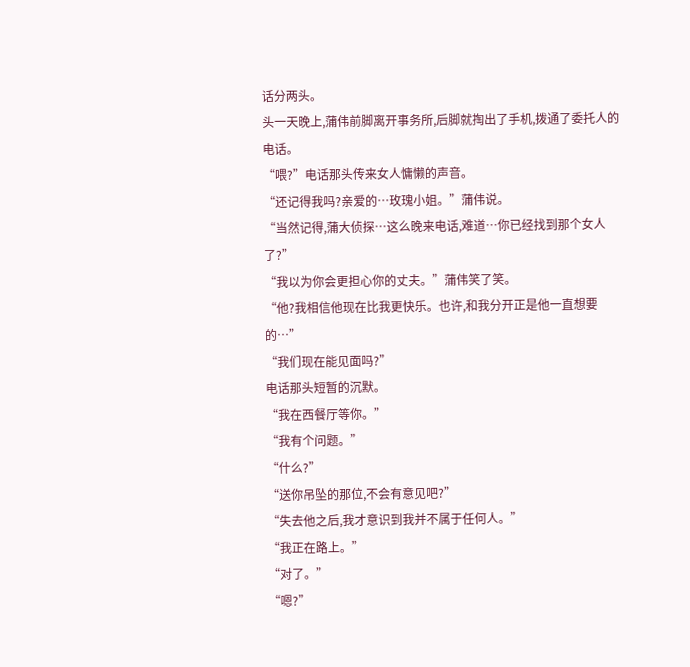话分两头。
头一天晚上,蒲伟前脚离开事务所,后脚就掏出了手机,拨通了委托人的电话。
“喂?”电话那头传来女人慵懒的声音。
“还记得我吗?亲爱的…玫瑰小姐。”蒲伟说。
“当然记得,蒲大侦探…这么晚来电话,难道…你已经找到那个女人了?”
“我以为你会更担心你的丈夫。”蒲伟笑了笑。
“他?我相信他现在比我更快乐。也许,和我分开正是他一直想要的…”
“我们现在能见面吗?”
电话那头短暂的沉默。
“我在西餐厅等你。”
“我有个问题。”
“什么?”
“送你吊坠的那位,不会有意见吧?”
“失去他之后,我才意识到我并不属于任何人。”
“我正在路上。”
“对了。”
“嗯?”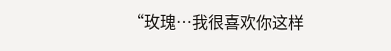“玫瑰…我很喜欢你这样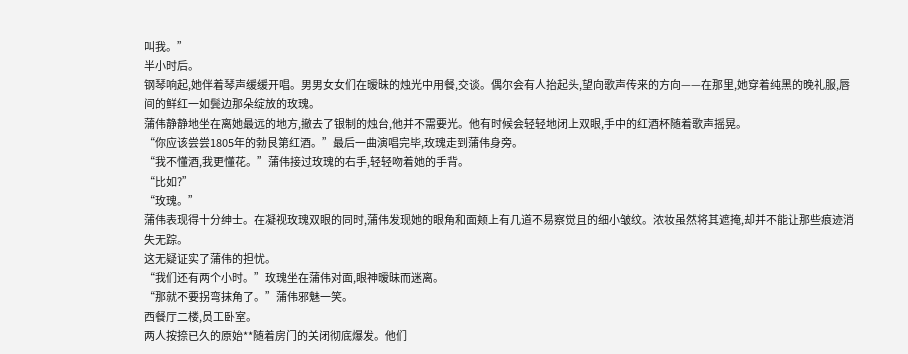叫我。”
半小时后。
钢琴响起,她伴着琴声缓缓开唱。男男女女们在暧昧的烛光中用餐,交谈。偶尔会有人抬起头,望向歌声传来的方向——在那里,她穿着纯黑的晚礼服,唇间的鲜红一如鬓边那朵绽放的玫瑰。
蒲伟静静地坐在离她最远的地方,撤去了银制的烛台,他并不需要光。他有时候会轻轻地闭上双眼,手中的红酒杯随着歌声摇晃。
“你应该尝尝1805年的勃艮第红酒。”最后一曲演唱完毕,玫瑰走到蒲伟身旁。
“我不懂酒,我更懂花。”蒲伟接过玫瑰的右手,轻轻吻着她的手背。
“比如?”
“玫瑰。”
蒲伟表现得十分绅士。在凝视玫瑰双眼的同时,蒲伟发现她的眼角和面颊上有几道不易察觉且的细小皱纹。浓妆虽然将其遮掩,却并不能让那些痕迹消失无踪。
这无疑证实了蒲伟的担忧。
“我们还有两个小时。”玫瑰坐在蒲伟对面,眼神暧昧而迷离。
“那就不要拐弯抹角了。”蒲伟邪魅一笑。
西餐厅二楼,员工卧室。
两人按捺已久的原始**随着房门的关闭彻底爆发。他们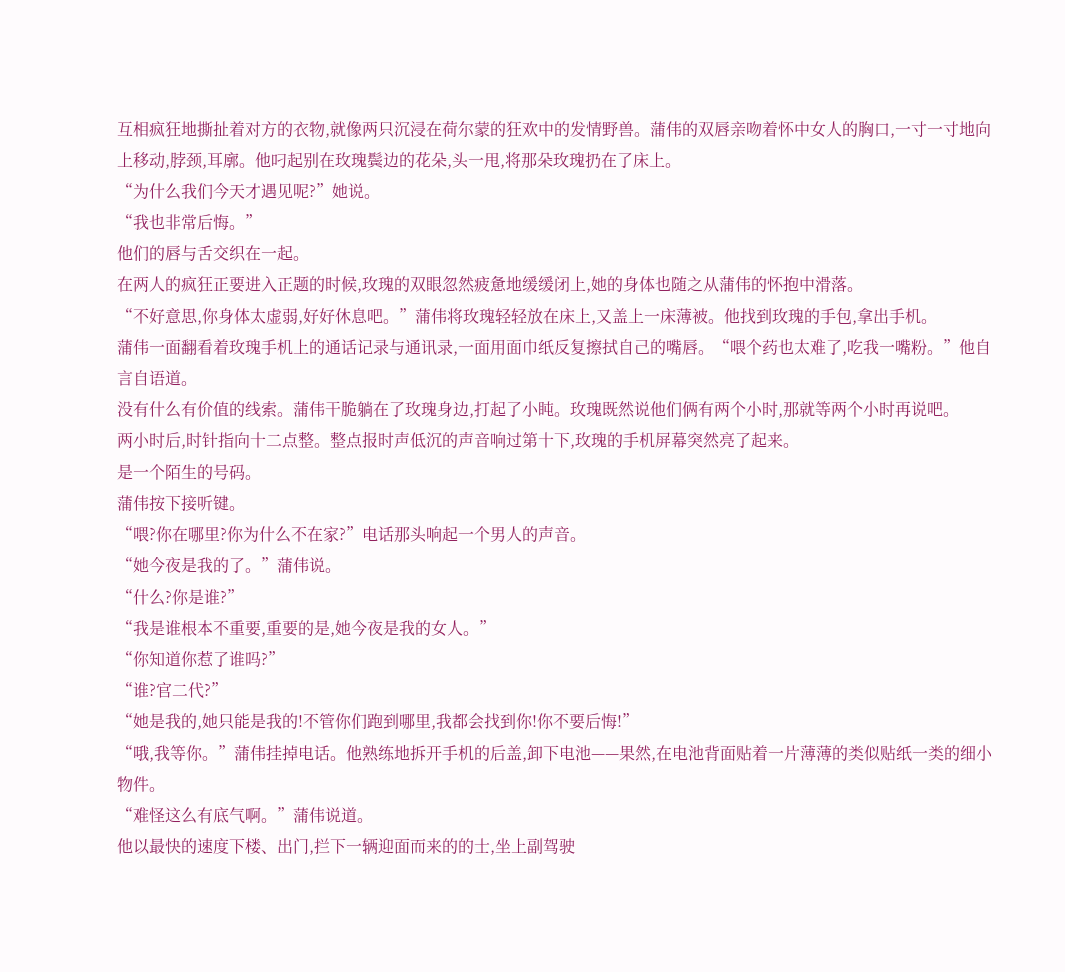互相疯狂地撕扯着对方的衣物,就像两只沉浸在荷尔蒙的狂欢中的发情野兽。蒲伟的双唇亲吻着怀中女人的胸口,一寸一寸地向上移动,脖颈,耳廓。他叼起别在玫瑰鬓边的花朵,头一甩,将那朵玫瑰扔在了床上。
“为什么我们今天才遇见呢?”她说。
“我也非常后悔。”
他们的唇与舌交织在一起。
在两人的疯狂正要进入正题的时候,玫瑰的双眼忽然疲惫地缓缓闭上,她的身体也随之从蒲伟的怀抱中滑落。
“不好意思,你身体太虚弱,好好休息吧。”蒲伟将玫瑰轻轻放在床上,又盖上一床薄被。他找到玫瑰的手包,拿出手机。
蒲伟一面翻看着玫瑰手机上的通话记录与通讯录,一面用面巾纸反复擦拭自己的嘴唇。“喂个药也太难了,吃我一嘴粉。”他自言自语道。
没有什么有价值的线索。蒲伟干脆躺在了玫瑰身边,打起了小盹。玫瑰既然说他们俩有两个小时,那就等两个小时再说吧。
两小时后,时针指向十二点整。整点报时声低沉的声音响过第十下,玫瑰的手机屏幕突然亮了起来。
是一个陌生的号码。
蒲伟按下接听键。
“喂?你在哪里?你为什么不在家?”电话那头响起一个男人的声音。
“她今夜是我的了。”蒲伟说。
“什么?你是谁?”
“我是谁根本不重要,重要的是,她今夜是我的女人。”
“你知道你惹了谁吗?”
“谁?官二代?”
“她是我的,她只能是我的!不管你们跑到哪里,我都会找到你!你不要后悔!”
“哦,我等你。”蒲伟挂掉电话。他熟练地拆开手机的后盖,卸下电池——果然,在电池背面贴着一片薄薄的类似贴纸一类的细小物件。
“难怪这么有底气啊。”蒲伟说道。
他以最快的速度下楼、出门,拦下一辆迎面而来的的士,坐上副驾驶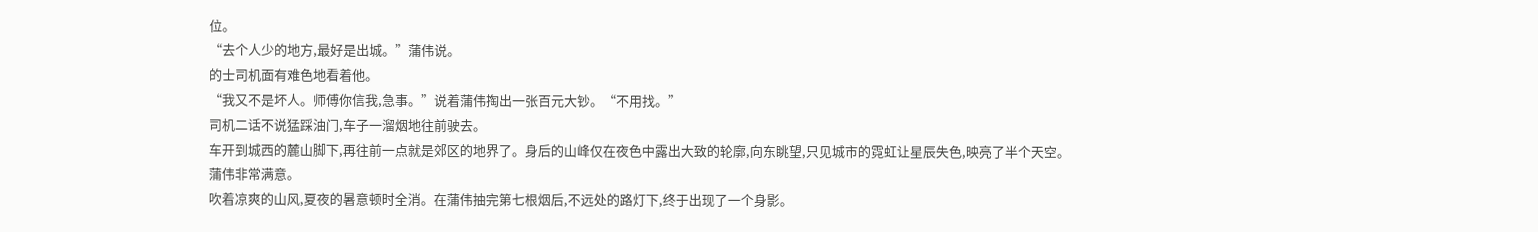位。
“去个人少的地方,最好是出城。”蒲伟说。
的士司机面有难色地看着他。
“我又不是坏人。师傅你信我,急事。”说着蒲伟掏出一张百元大钞。“不用找。”
司机二话不说猛踩油门,车子一溜烟地往前驶去。
车开到城西的麓山脚下,再往前一点就是郊区的地界了。身后的山峰仅在夜色中露出大致的轮廓,向东眺望,只见城市的霓虹让星辰失色,映亮了半个天空。
蒲伟非常满意。
吹着凉爽的山风,夏夜的暑意顿时全消。在蒲伟抽完第七根烟后,不远处的路灯下,终于出现了一个身影。